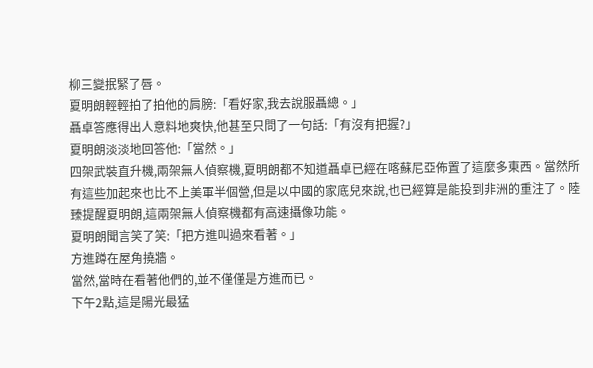柳三變抿緊了唇。
夏明朗輕輕拍了拍他的肩膀:「看好家,我去說服聶總。」
聶卓答應得出人意料地爽快,他甚至只問了一句話:「有沒有把握?」
夏明朗淡淡地回答他:「當然。」
四架武裝直升機,兩架無人偵察機,夏明朗都不知道聶卓已經在喀蘇尼亞佈置了這麼多東西。當然所有這些加起來也比不上美軍半個營,但是以中國的家底兒來說,也已經算是能投到非洲的重注了。陸臻提醒夏明朗,這兩架無人偵察機都有高速攝像功能。
夏明朗聞言笑了笑:「把方進叫過來看著。」
方進蹲在屋角撓牆。
當然,當時在看著他們的,並不僅僅是方進而已。
下午2點,這是陽光最猛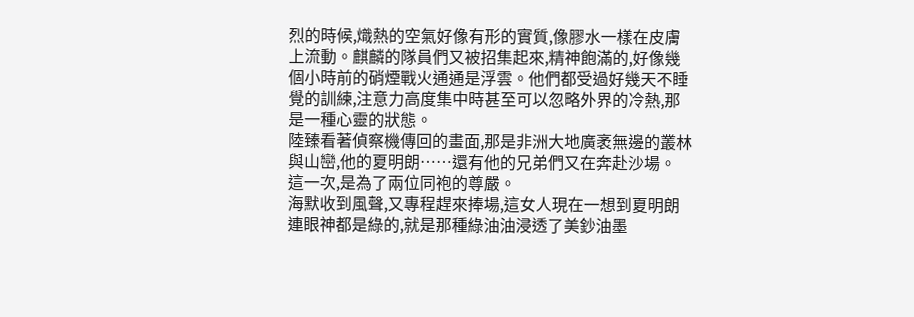烈的時候,熾熱的空氣好像有形的實質,像膠水一樣在皮膚上流動。麒麟的隊員們又被招集起來,精神飽滿的,好像幾個小時前的硝煙戰火通通是浮雲。他們都受過好幾天不睡覺的訓練,注意力高度集中時甚至可以忽略外界的冷熱,那是一種心靈的狀態。
陸臻看著偵察機傳回的畫面,那是非洲大地廣袤無邊的叢林與山巒,他的夏明朗……還有他的兄弟們又在奔赴沙場。
這一次,是為了兩位同袍的尊嚴。
海默收到風聲,又專程趕來捧場,這女人現在一想到夏明朗連眼神都是綠的,就是那種綠油油浸透了美鈔油墨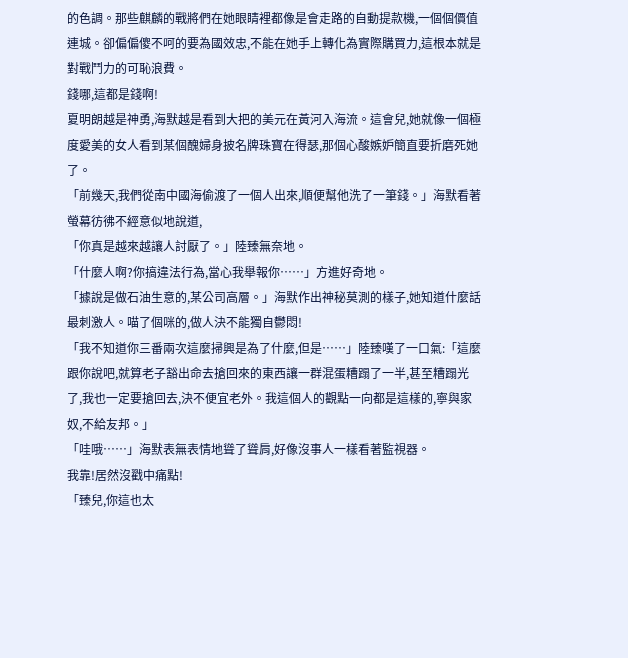的色調。那些麒麟的戰將們在她眼睛裡都像是會走路的自動提款機,一個個價值連城。卻偏偏傻不呵的要為國效忠,不能在她手上轉化為實際購買力,這根本就是對戰鬥力的可恥浪費。
錢哪,這都是錢啊!
夏明朗越是神勇,海默越是看到大把的美元在黃河入海流。這會兒,她就像一個極度愛美的女人看到某個醜婦身披名牌珠寶在得瑟,那個心酸嫉妒簡直要折磨死她了。
「前幾天,我們從南中國海偷渡了一個人出來,順便幫他洗了一筆錢。」海默看著螢幕彷彿不經意似地說道,
「你真是越來越讓人討厭了。」陸臻無奈地。
「什麼人啊?你搞違法行為,當心我舉報你……」方進好奇地。
「據說是做石油生意的,某公司高層。」海默作出神秘莫測的樣子,她知道什麼話最刺激人。喵了個咪的,做人決不能獨自鬱悶!
「我不知道你三番兩次這麼掃興是為了什麼,但是……」陸臻嘆了一口氣:「這麼跟你說吧,就算老子豁出命去搶回來的東西讓一群混蛋糟蹋了一半,甚至糟蹋光了,我也一定要搶回去,決不便宜老外。我這個人的觀點一向都是這樣的,寧與家奴,不給友邦。」
「哇哦……」海默表無表情地聳了聳肩,好像沒事人一樣看著監視器。
我靠!居然沒戳中痛點!
「臻兒,你這也太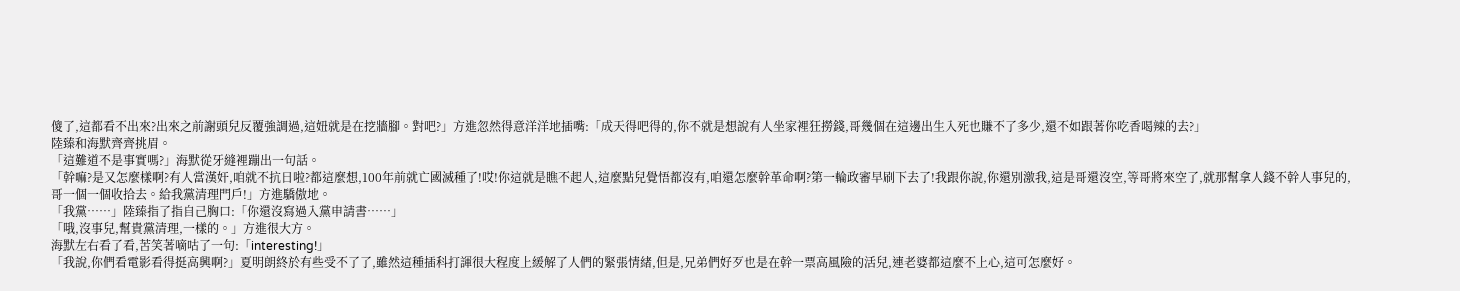傻了,這都看不出來?出來之前謝頭兒反覆強調過,這妞就是在挖牆腳。對吧?」方進忽然得意洋洋地插嘴:「成天得吧得的,你不就是想說有人坐家裡狂撈錢,哥幾個在這邊出生入死也賺不了多少,還不如跟著你吃香喝辣的去?」
陸臻和海默齊齊挑眉。
「這難道不是事實嗎?」海默從牙縫裡蹦出一句話。
「幹嘛?是又怎麼樣啊?有人當漢奸,咱就不抗日啦?都這麼想,100年前就亡國滅種了!哎!你這就是瞧不起人,這麼點兒覺悟都沒有,咱還怎麼幹革命啊?第一輪政審早刷下去了!我跟你說,你還別激我,這是哥還沒空,等哥將來空了,就那幫拿人錢不幹人事兒的,哥一個一個收拾去。給我黨清理門戶!」方進驕傲地。
「我黨……」陸臻指了指自己胸口:「你還沒寫過入黨申請書……」
「哦,沒事兒,幫貴黨清理,一樣的。」方進很大方。
海默左右看了看,苦笑著嘀咕了一句:「interesting!」
「我說,你們看電影看得挺高興啊?」夏明朗終於有些受不了了,雖然這種插科打諢很大程度上緩解了人們的緊張情緒,但是,兄弟們好歹也是在幹一票高風險的活兒,連老婆都這麼不上心,這可怎麼好。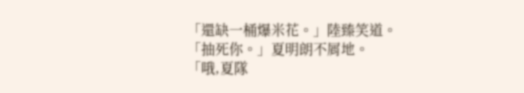「還缺一桶爆米花。」陸臻笑道。
「抽死你。」夏明朗不屑地。
「哦,夏隊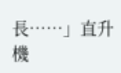長……」直升機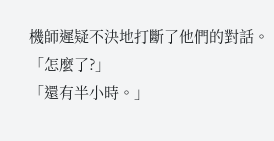機師遲疑不決地打斷了他們的對話。
「怎麼了?」
「還有半小時。」